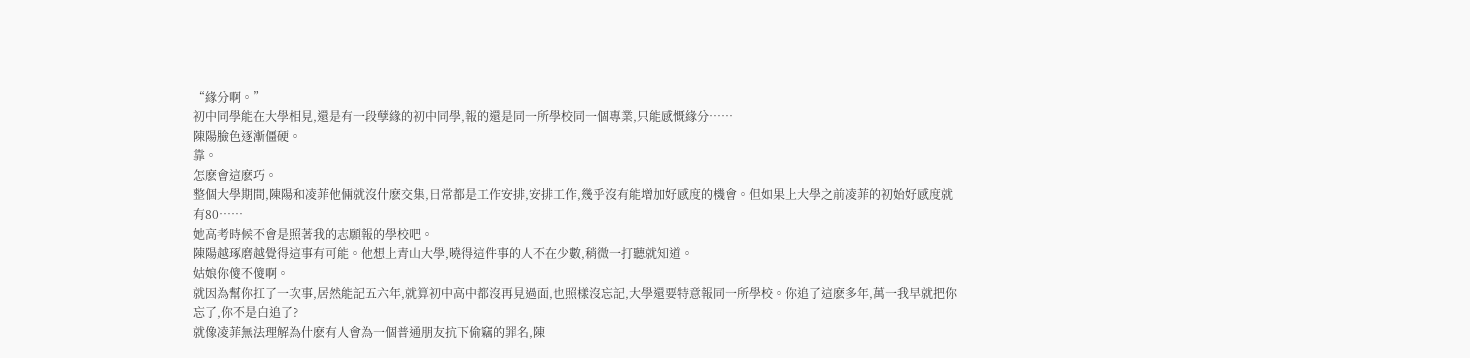“緣分啊。”
初中同學能在大學相見,還是有一段孽緣的初中同學,報的還是同一所學校同一個專業,只能感慨緣分……
陳陽臉色逐漸僵硬。
靠。
怎麽會這麽巧。
整個大學期間,陳陽和凌菲他倆就沒什麽交集,日常都是工作安排,安排工作,幾乎沒有能增加好感度的機會。但如果上大學之前凌菲的初始好感度就有80……
她高考時候不會是照著我的志願報的學校吧。
陳陽越琢磨越覺得這事有可能。他想上青山大學,曉得這件事的人不在少數,稍微一打聽就知道。
姑娘你傻不傻啊。
就因為幫你扛了一次事,居然能記五六年,就算初中高中都沒再見過面,也照樣沒忘記,大學還要特意報同一所學校。你追了這麽多年,萬一我早就把你忘了,你不是白追了?
就像凌菲無法理解為什麽有人會為一個普通朋友抗下偷竊的罪名,陳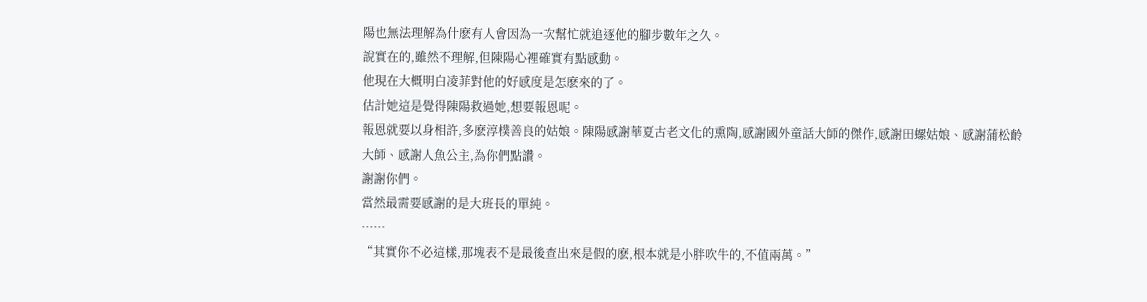陽也無法理解為什麽有人會因為一次幫忙就追逐他的腳步數年之久。
說實在的,雖然不理解,但陳陽心裡確實有點感動。
他現在大概明白凌菲對他的好感度是怎麽來的了。
估計她這是覺得陳陽救過她,想要報恩呢。
報恩就要以身相許,多麽淳樸善良的姑娘。陳陽感謝華夏古老文化的熏陶,感謝國外童話大師的傑作,感謝田螺姑娘、感謝蒲松齡大師、感謝人魚公主,為你們點讚。
謝謝你們。
當然最需要感謝的是大班長的單純。
……
“其實你不必這樣,那塊表不是最後查出來是假的麽,根本就是小胖吹牛的,不值兩萬。”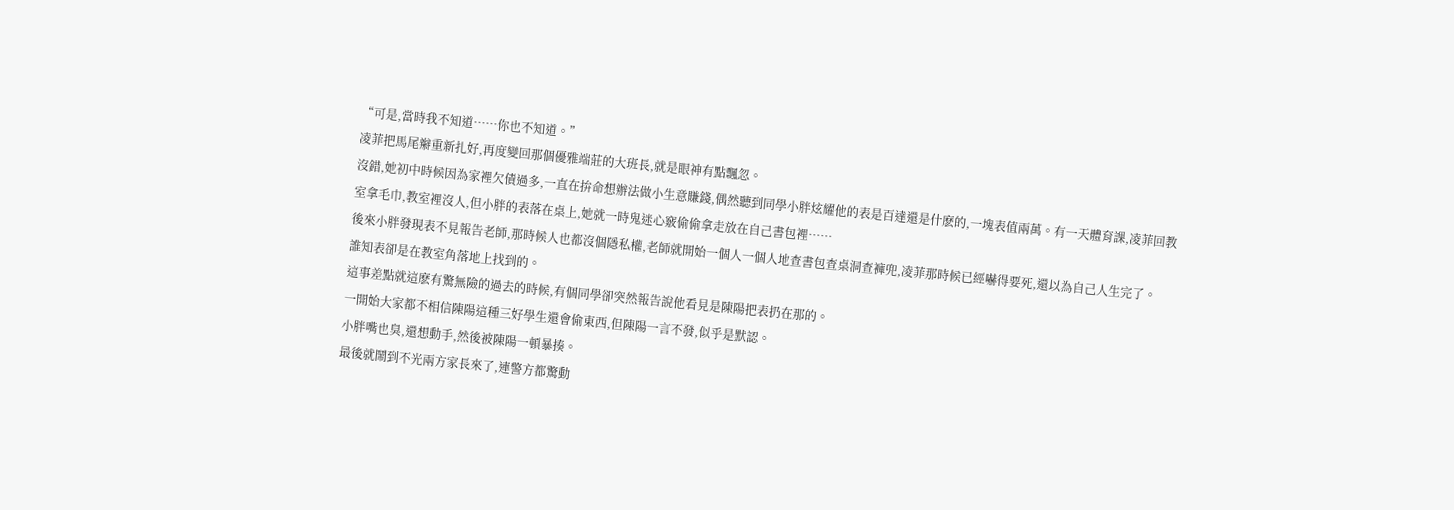“可是,當時我不知道……你也不知道。”
凌菲把馬尾辮重新扎好,再度變回那個優雅端莊的大班長,就是眼神有點飄忽。
沒錯,她初中時候因為家裡欠債過多,一直在拚命想辦法做小生意賺錢,偶然聽到同學小胖炫耀他的表是百達還是什麽的,一塊表值兩萬。有一天體育課,凌菲回教室拿毛巾,教室裡沒人,但小胖的表落在桌上,她就一時鬼迷心竅偷偷拿走放在自己書包裡……
後來小胖發現表不見報告老師,那時候人也都沒個隱私權,老師就開始一個人一個人地查書包查桌洞查褲兜,凌菲那時候已經嚇得要死,還以為自己人生完了。
誰知表卻是在教室角落地上找到的。
這事差點就這麽有驚無險的過去的時候,有個同學卻突然報告說他看見是陳陽把表扔在那的。
一開始大家都不相信陳陽這種三好學生還會偷東西,但陳陽一言不發,似乎是默認。
小胖嘴也臭,還想動手,然後被陳陽一頓暴揍。
最後就鬧到不光兩方家長來了,連警方都驚動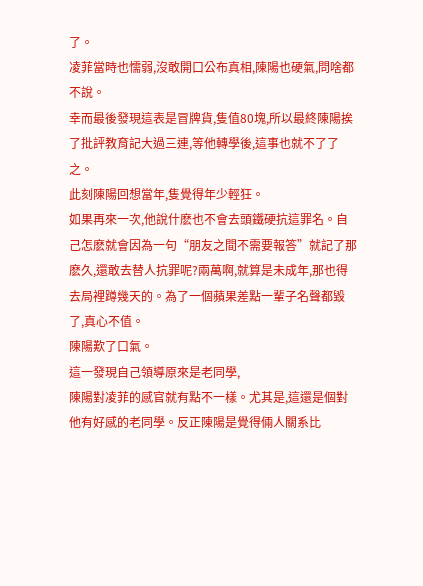了。
凌菲當時也懦弱,沒敢開口公布真相,陳陽也硬氣,問啥都不說。
幸而最後發現這表是冒牌貨,隻值80塊,所以最終陳陽挨了批評教育記大過三連,等他轉學後,這事也就不了了之。
此刻陳陽回想當年,隻覺得年少輕狂。
如果再來一次,他說什麽也不會去頭鐵硬抗這罪名。自己怎麽就會因為一句“朋友之間不需要報答”就記了那麽久,還敢去替人抗罪呢?兩萬啊,就算是未成年,那也得去局裡蹲幾天的。為了一個蘋果差點一輩子名聲都毀了,真心不值。
陳陽歎了口氣。
這一發現自己領導原來是老同學,
陳陽對凌菲的感官就有點不一樣。尤其是,這還是個對他有好感的老同學。反正陳陽是覺得倆人關系比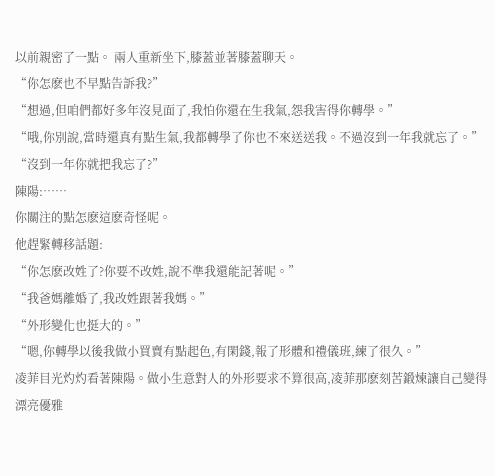以前親密了一點。 兩人重新坐下,膝蓋並著膝蓋聊天。
“你怎麽也不早點告訴我?”
“想過,但咱們都好多年沒見面了,我怕你還在生我氣,怨我害得你轉學。”
“哦,你別說,當時還真有點生氣,我都轉學了你也不來送送我。不過沒到一年我就忘了。”
“沒到一年你就把我忘了?”
陳陽:……
你關注的點怎麽這麽奇怪呢。
他趕緊轉移話題:
“你怎麽改姓了?你要不改姓,說不準我還能記著呢。”
“我爸媽離婚了,我改姓跟著我媽。”
“外形變化也挺大的。”
“嗯,你轉學以後我做小買賣有點起色,有閑錢,報了形體和禮儀班,練了很久。”
凌菲目光灼灼看著陳陽。做小生意對人的外形要求不算很高,凌菲那麽刻苦鍛煉讓自己變得漂亮優雅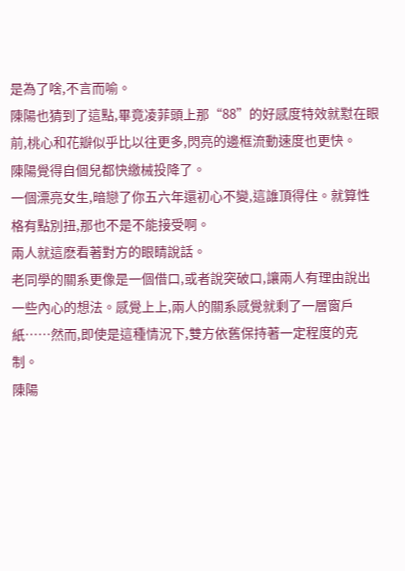是為了啥,不言而喻。
陳陽也猜到了這點,畢竟凌菲頭上那“88”的好感度特效就懟在眼前,桃心和花瓣似乎比以往更多,閃亮的邊框流動速度也更快。
陳陽覺得自個兒都快繳械投降了。
一個漂亮女生,暗戀了你五六年還初心不變,這誰頂得住。就算性格有點別扭,那也不是不能接受啊。
兩人就這麽看著對方的眼睛說話。
老同學的關系更像是一個借口,或者說突破口,讓兩人有理由說出一些內心的想法。感覺上上,兩人的關系感覺就剩了一層窗戶紙……然而,即使是這種情況下,雙方依舊保持著一定程度的克制。
陳陽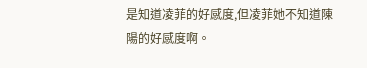是知道凌菲的好感度,但凌菲她不知道陳陽的好感度啊。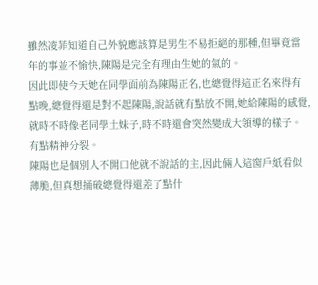雖然凌菲知道自己外貌應該算是男生不易拒絕的那種,但畢竟當年的事並不愉快,陳陽是完全有理由生她的氣的。
因此即使今天她在同學面前為陳陽正名,也總覺得這正名來得有點晚,總覺得還是對不起陳陽,說話就有點放不開,她給陳陽的感覺,就時不時像老同學土妹子,時不時還會突然變成大領導的樣子。
有點精神分裂。
陳陽也是個別人不開口他就不說話的主,因此倆人這窗戶紙看似薄脆,但真想捅破總覺得還差了點什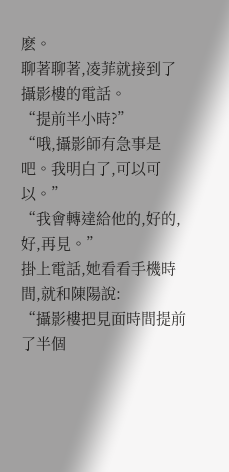麽。
聊著聊著,凌菲就接到了攝影樓的電話。
“提前半小時?”
“哦,攝影師有急事是吧。我明白了,可以可以。”
“我會轉達給他的,好的,好,再見。”
掛上電話,她看看手機時間,就和陳陽說:
“攝影樓把見面時間提前了半個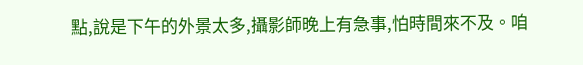點,說是下午的外景太多,攝影師晚上有急事,怕時間來不及。咱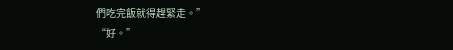們吃完飯就得趕緊走。”
“好。”